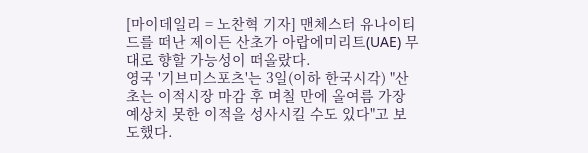[마이데일리 = 노찬혁 기자] 맨체스터 유나이티드를 떠난 제이든 산초가 아랍에미리트(UAE) 무대로 향할 가능성이 떠올랐다.
영국 '기브미스포츠'는 3일(이하 한국시각) "산초는 이적시장 마감 후 며칠 만에 올여름 가장 예상치 못한 이적을 성사시킬 수도 있다"고 보도했다.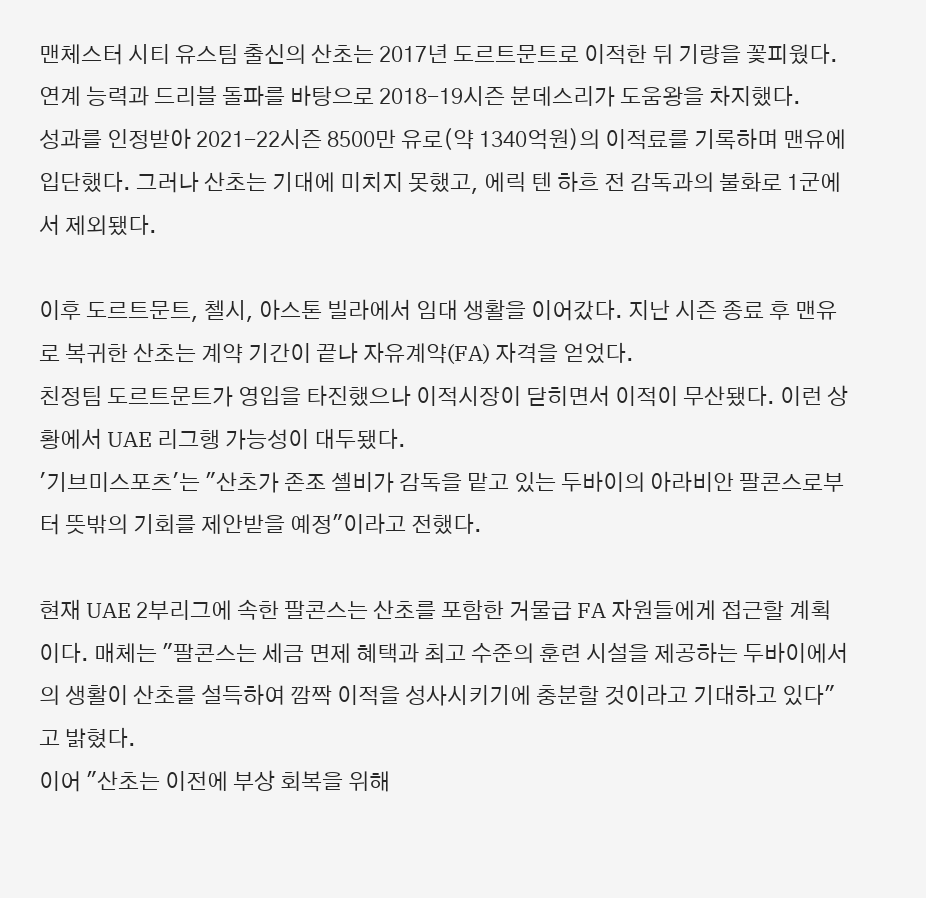맨체스터 시티 유스팀 출신의 산초는 2017년 도르트문트로 이적한 뒤 기량을 꽃피웠다. 연계 능력과 드리블 돌파를 바탕으로 2018-19시즌 분데스리가 도움왕을 차지했다.
성과를 인정받아 2021-22시즌 8500만 유로(약 1340억원)의 이적료를 기록하며 맨유에 입단했다. 그러나 산초는 기대에 미치지 못했고, 에릭 텐 하흐 전 감독과의 불화로 1군에서 제외됐다.

이후 도르트문트, 첼시, 아스톤 빌라에서 임대 생활을 이어갔다. 지난 시즌 종료 후 맨유로 복귀한 산초는 계약 기간이 끝나 자유계약(FA) 자격을 얻었다.
친정팀 도르트문트가 영입을 타진했으나 이적시장이 닫히면서 이적이 무산됐다. 이런 상황에서 UAE 리그행 가능성이 대두됐다.
'기브미스포츠'는 "산초가 존조 셸비가 감독을 맡고 있는 두바이의 아라비안 팔콘스로부터 뜻밖의 기회를 제안받을 예정"이라고 전했다.

현재 UAE 2부리그에 속한 팔콘스는 산초를 포함한 거물급 FA 자원들에게 접근할 계획이다. 매체는 "팔콘스는 세금 면제 혜택과 최고 수준의 훈련 시설을 제공하는 두바이에서의 생활이 산초를 설득하여 깜짝 이적을 성사시키기에 충분할 것이라고 기대하고 있다"고 밝혔다.
이어 "산초는 이전에 부상 회복을 위해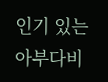인기 있는 아부다비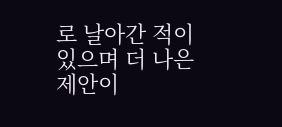로 날아간 적이 있으며 더 나은 제안이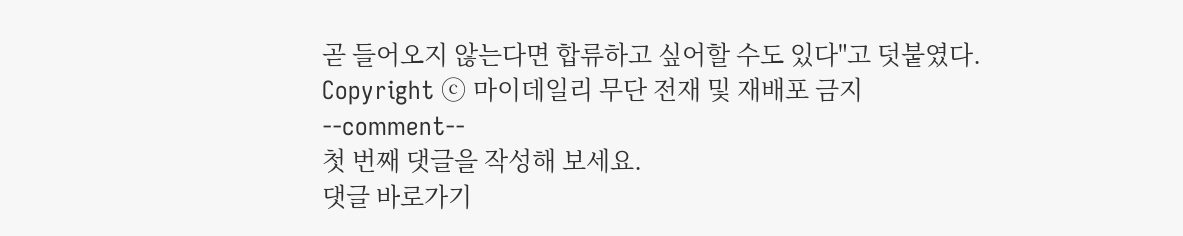곧 들어오지 않는다면 합류하고 싶어할 수도 있다"고 덧붙였다.
Copyright ⓒ 마이데일리 무단 전재 및 재배포 금지
--comment--
첫 번째 댓글을 작성해 보세요.
댓글 바로가기